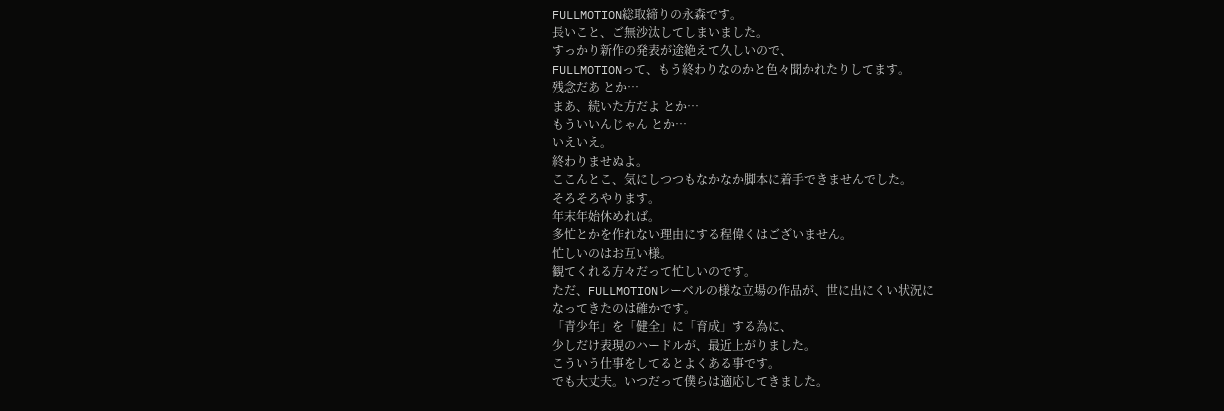FULLMOTION総取締りの永森です。
長いこと、ご無沙汰してしまいました。
すっかり新作の発表が途絶えて久しいので、
FULLMOTIONって、もう終わりなのかと色々聞かれたりしてます。
残念だあ とか…
まあ、続いた方だよ とか…
もういいんじゃん とか…
いえいえ。
終わりませぬよ。
ここんとこ、気にしつつもなかなか脚本に着手できませんでした。
そろそろやります。
年末年始休めれば。
多忙とかを作れない理由にする程偉くはございません。
忙しいのはお互い様。
観てくれる方々だって忙しいのです。
ただ、FULLMOTIONレーベルの様な立場の作品が、世に出にくい状況に
なってきたのは確かです。
「青少年」を「健全」に「育成」する為に、
少しだけ表現のハードルが、最近上がりました。
こういう仕事をしてるとよくある事です。
でも大丈夫。いつだって僕らは適応してきました。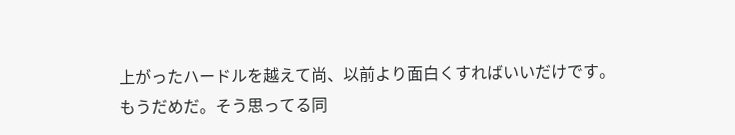上がったハードルを越えて尚、以前より面白くすればいいだけです。
もうだめだ。そう思ってる同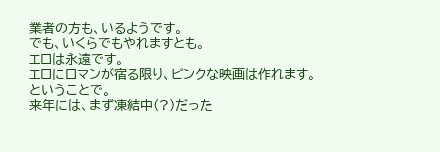業者の方も、いるようです。
でも、いくらでもやれますとも。
エロは永遠です。
エロにロマンが宿る限り、ピンクな映画は作れます。
ということで。
来年には、まず凍結中(?)だった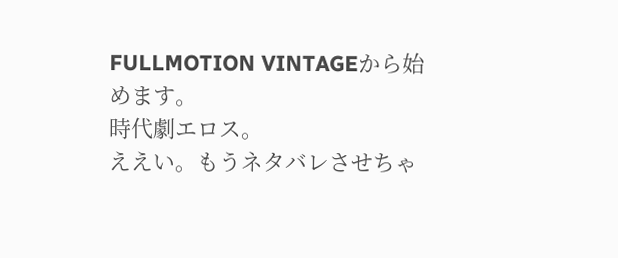FULLMOTION VINTAGEから始めます。
時代劇エロス。
ええい。もうネタバレさせちゃ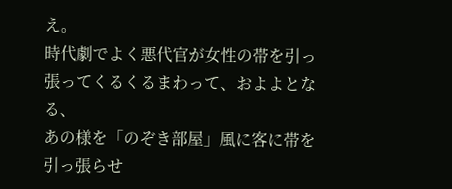え。
時代劇でよく悪代官が女性の帯を引っ張ってくるくるまわって、およよとなる、
あの様を「のぞき部屋」風に客に帯を引っ張らせ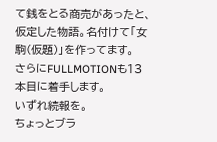て銭をとる商売があったと、
仮定した物語。名付けて「女駒(仮題)」を作ってます。
さらにFULLMOTIONも13本目に着手します。
いずれ続報を。
ちょっとブラ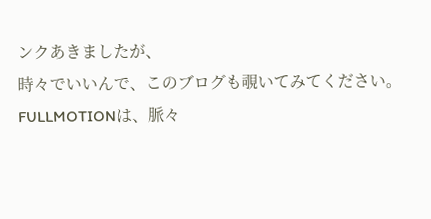ンクあきましたが、
時々でいいんで、このブログも覗いてみてください。
FULLMOTIONは、脈々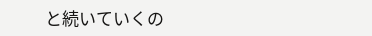と続いていくの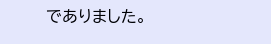でありました。